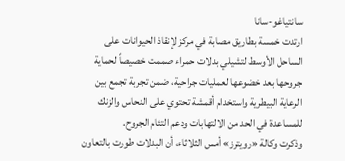سانتياغو-سانا
ارتدت خمسة بطاريق مصابة في مركز لإنقاذ الحيوانات على الساحل الأوسط لتشيلي بدلات حمراء صممت خصيصاً لحماية جروحها بعد خضوعها لعمليات جراحية، ضمن تجربة تجمع بين الرعاية البيطرية واستخدام أقمشة تحتوي على النحاس والزنك للمساعدة في الحد من الالتهابات ودعم التئام الجروح.
وذكرت وكالة «رويترز» أمس الثلاثاء، أن البدلات طورت بالتعاون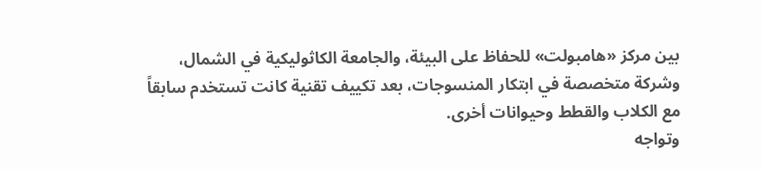بين مركز «هامبولت» للحفاظ على البيئة، والجامعة الكاثوليكية في الشمال، وشركة متخصصة في ابتكار المنسوجات، بعد تكييف تقنية كانت تستخدم سابقاً مع الكلاب والقطط وحيوانات أخرى.
وتواجه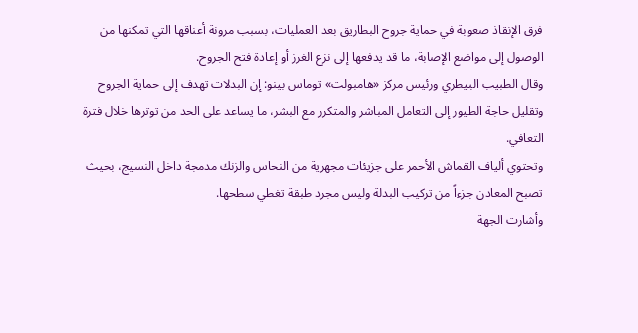فرق الإنقاذ صعوبة في حماية جروح البطاريق بعد العمليات، بسبب مرونة أعناقها التي تمكنها من الوصول إلى مواضع الإصابة، ما قد يدفعها إلى نزع الغرز أو إعادة فتح الجروح.
وقال الطبيب البيطري ورئيس مركز «هامبولت» توماس بينو: إن البدلات تهدف إلى حماية الجروح وتقليل حاجة الطيور إلى التعامل المباشر والمتكرر مع البشر، ما يساعد على الحد من توترها خلال فترة التعافي.
وتحتوي ألياف القماش الأحمر على جزيئات مجهرية من النحاس والزنك مدمجة داخل النسيج، بحيث تصبح المعادن جزءاً من تركيب البدلة وليس مجرد طبقة تغطي سطحها.
وأشارت الجهة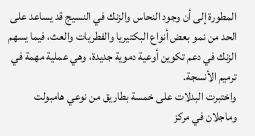المطورة إلى أن وجود النحاس والزنك في النسيج قد يساعد على الحد من نمو بعض أنواع البكتيريا والفطريات والعث، فيما يسهم الزنك في دعم تكوين أوعية دموية جديدة، وهي عملية مهمة في ترميم الأنسجة.
واختبرت البدلات على خمسة بطاريق من نوعي هامبولت وماجلان في مركز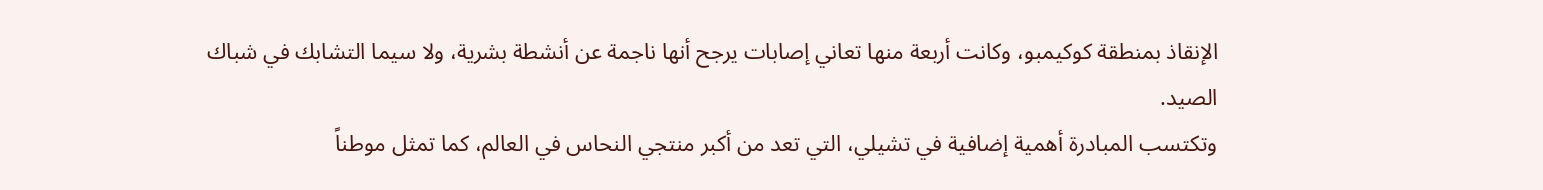الإنقاذ بمنطقة كوكيمبو، وكانت أربعة منها تعاني إصابات يرجح أنها ناجمة عن أنشطة بشرية، ولا سيما التشابك في شباك الصيد.
وتكتسب المبادرة أهمية إضافية في تشيلي، التي تعد من أكبر منتجي النحاس في العالم، كما تمثل موطناً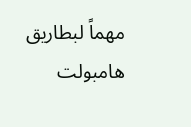مهماً لبطاريق هامبولت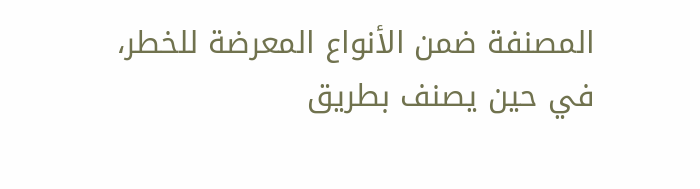المصنفة ضمن الأنواع المعرضة للخطر، في حين يصنف بطريق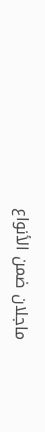ماجلان ضمن الأنواع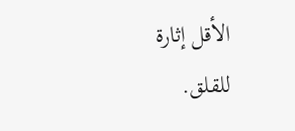الأقل إثارة للقلق.